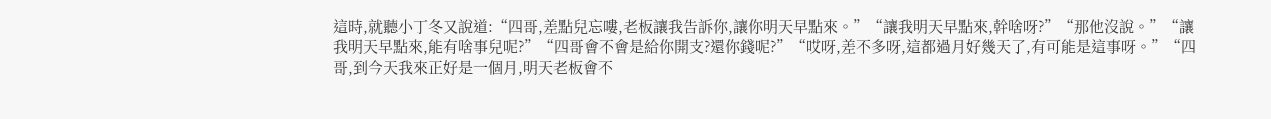這時,就聽小丁冬又說道:“四哥,差點兒忘嘍,老板讓我告訴你,讓你明天早點來。”“讓我明天早點來,幹啥呀?”“那他沒說。”“讓我明天早點來,能有啥事兒呢?”“四哥會不會是給你開支?還你錢呢?”“哎呀,差不多呀,這都過月好幾天了,有可能是這事呀。”“四哥,到今天我來正好是一個月,明天老板會不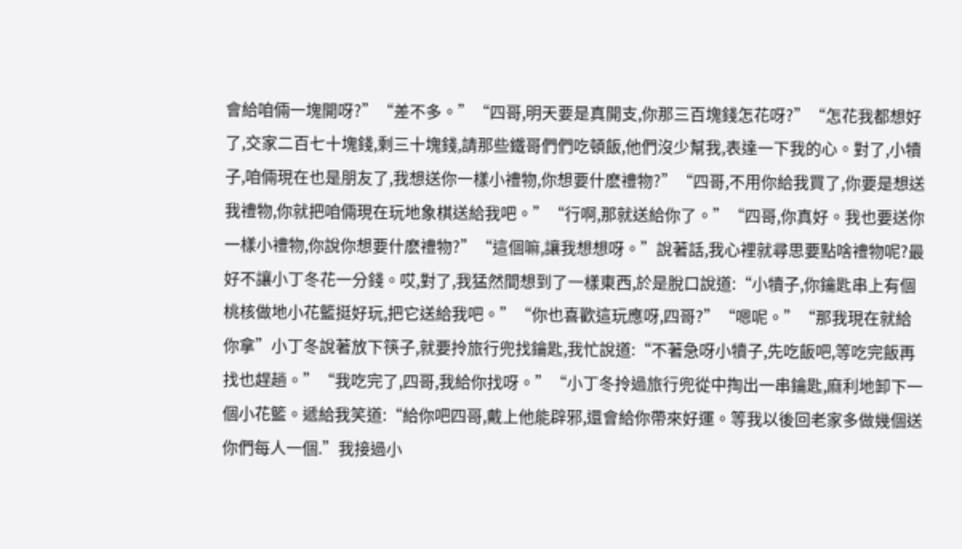會給咱倆一塊開呀?”“差不多。”“四哥,明天要是真開支,你那三百塊錢怎花呀?”“怎花我都想好了,交家二百七十塊錢,剩三十塊錢,請那些鐵哥們們吃頓飯,他們沒少幫我,表達一下我的心。對了,小犢子,咱倆現在也是朋友了,我想送你一樣小禮物,你想要什麽禮物?”“四哥,不用你給我買了,你要是想送我禮物,你就把咱倆現在玩地象棋送給我吧。”“行啊,那就送給你了。”“四哥,你真好。我也要送你一樣小禮物,你說你想要什麽禮物?”“這個嘛,讓我想想呀。”說著話,我心裡就尋思要點啥禮物呢?最好不讓小丁冬花一分錢。哎,對了,我猛然間想到了一樣東西,於是脫口說道:“小犢子,你鑰匙串上有個桃核做地小花籃挺好玩,把它送給我吧。”“你也喜歡這玩應呀,四哥?”“嗯呢。”“那我現在就給你拿”小丁冬說著放下筷子,就要拎旅行兜找鑰匙,我忙說道:“不著急呀小犢子,先吃飯吧,等吃完飯再找也趕趟。”“我吃完了,四哥,我給你找呀。”“小丁冬拎過旅行兜從中掏出一串鑰匙,麻利地卸下一個小花籃。遞給我笑道:“給你吧四哥,戴上他能辟邪,還會給你帶來好運。等我以後回老家多做幾個送你們每人一個.”我接過小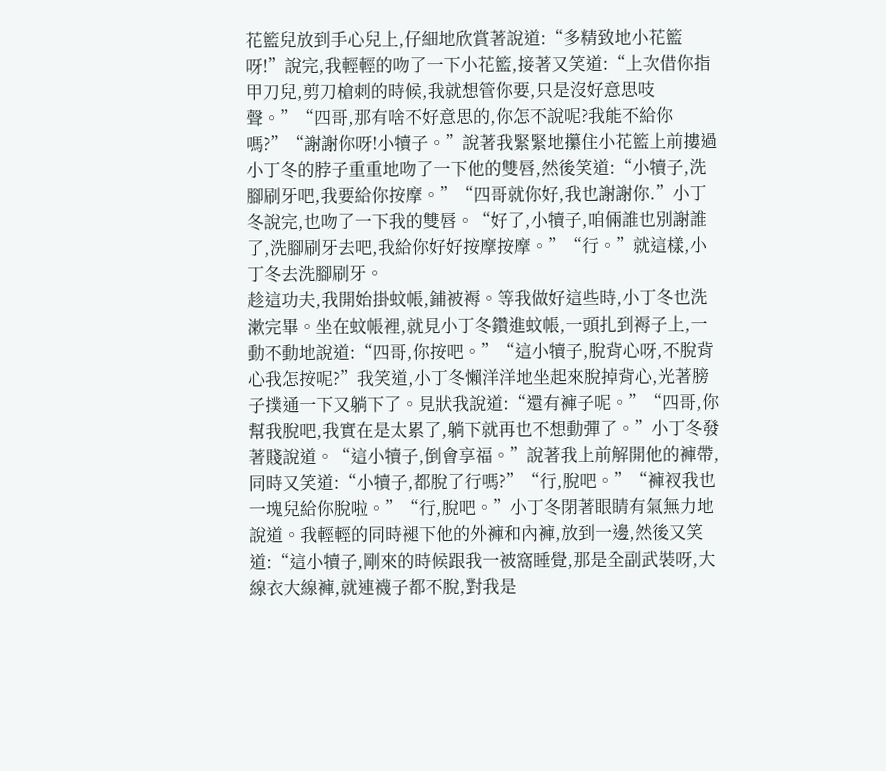花籃兒放到手心兒上,仔細地欣賞著說道:“多精致地小花籃呀!”說完,我輕輕的吻了一下小花籃,接著又笑道:“上次借你指甲刀兒,剪刀槍刺的時候,我就想管你要,只是沒好意思吱聲。”“四哥,那有啥不好意思的,你怎不說呢?我能不給你嗎?”“謝謝你呀!小犢子。”說著我緊緊地攥住小花籃上前摟過小丁冬的脖子重重地吻了一下他的雙唇,然後笑道:“小犢子,洗腳刷牙吧,我要給你按摩。”“四哥就你好,我也謝謝你.”小丁冬說完,也吻了一下我的雙唇。“好了,小犢子,咱倆誰也別謝誰了,洗腳刷牙去吧,我給你好好按摩按摩。”“行。”就這樣,小丁冬去洗腳刷牙。
趁這功夫,我開始掛蚊帳,鋪被褥。等我做好這些時,小丁冬也洗漱完畢。坐在蚊帳裡,就見小丁冬鑽進蚊帳,一頭扎到褥子上,一動不動地說道:“四哥,你按吧。”“這小犢子,脫背心呀,不脫背心我怎按呢?”我笑道,小丁冬懶洋洋地坐起來脫掉背心,光著膀子撲通一下又躺下了。見狀我說道:“還有褲子呢。”“四哥,你幫我脫吧,我實在是太累了,躺下就再也不想動彈了。”小丁冬發著賤說道。“這小犢子,倒會享福。”說著我上前解開他的褲帶,同時又笑道:“小犢子,都脫了行嗎?”“行,脫吧。”“褲衩我也一塊兒給你脫啦。”“行,脫吧。”小丁冬閉著眼睛有氣無力地說道。我輕輕的同時褪下他的外褲和內褲,放到一邊,然後又笑道:“這小犢子,剛來的時候跟我一被窩睡覺,那是全副武裝呀,大線衣大線褲,就連襪子都不脫,對我是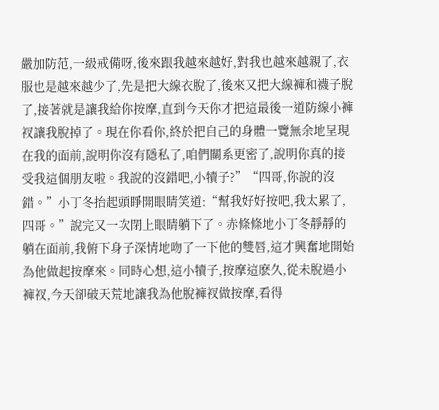嚴加防范,一級戒備呀,後來跟我越來越好,對我也越來越親了,衣服也是越來越少了,先是把大線衣脫了,後來又把大線褲和襪子脫了,接著就是讓我給你按摩,直到今天你才把這最後一道防線小褲衩讓我脫掉了。現在你看你,終於把自己的身體一覽無余地呈現在我的面前,說明你沒有隱私了,咱們關系更密了,說明你真的接受我這個朋友啦。我說的沒錯吧,小犢子?”“四哥,你說的沒錯。”小丁冬抬起頭睜開眼睛笑道:“幫我好好按吧,我太累了,四哥。”說完又一次閉上眼睛躺下了。赤條條地小丁冬靜靜的躺在面前,我俯下身子深情地吻了一下他的雙唇,這才興奮地開始為他做起按摩來。同時心想,這小犢子,按摩這麽久,從未脫過小褲衩,今天卻破天荒地讓我為他脫褲衩做按摩,看得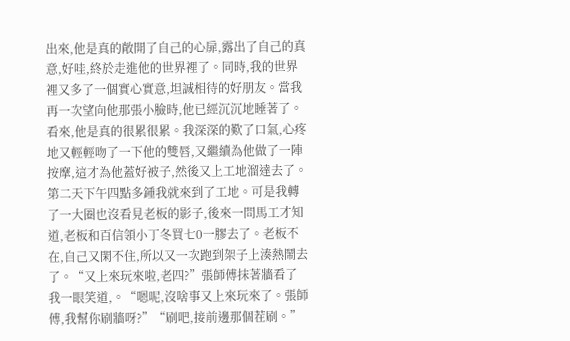出來,他是真的敞開了自己的心扉,露出了自己的真意,好哇,終於走進他的世界裡了。同時,我的世界裡又多了一個實心實意,坦誠相待的好朋友。當我再一次望向他那張小臉時,他已經沉沉地睡著了。看來,他是真的很累很累。我深深的歎了口氣,心疼地又輕輕吻了一下他的雙唇,又繼續為他做了一陣按摩,這才為他蓋好被子,然後又上工地溜達去了。
第二天下午四點多鍾我就來到了工地。可是我轉了一大圈也沒看見老板的影子,後來一問馬工才知道,老板和百信領小丁冬買七0一膠去了。老板不在,自己又閑不住,所以又一次跑到架子上湊熱鬧去了。“又上來玩來啦,老四?”張師傅抹著牆看了我一眼笑道,。“嗯呢,沒啥事又上來玩來了。張師傅,我幫你刷牆呀?”“刷吧,接前邊那個茬刷。”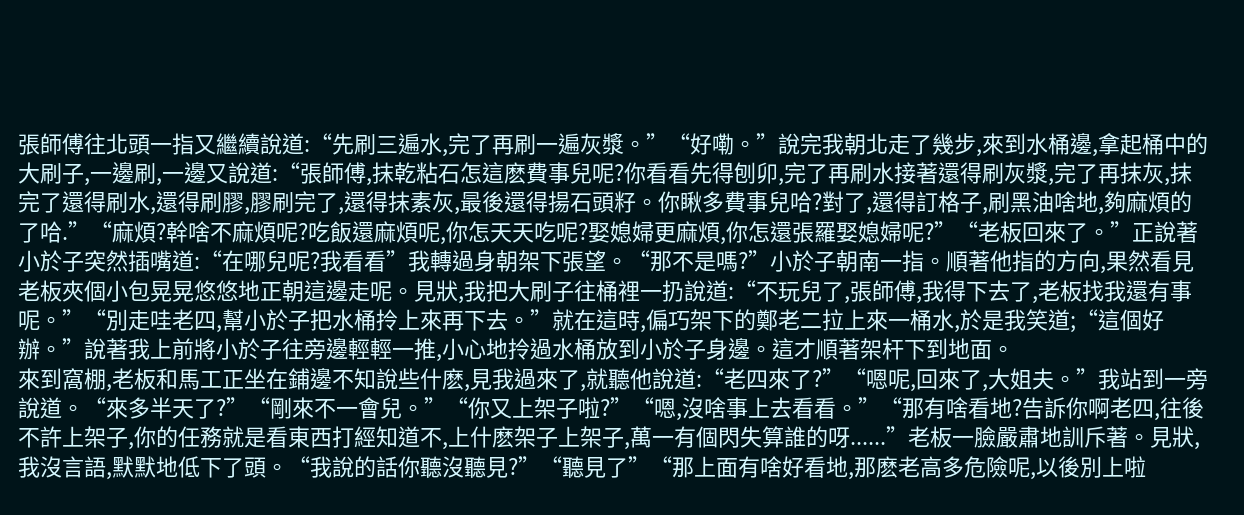張師傅往北頭一指又繼續說道:“先刷三遍水,完了再刷一遍灰漿。”“好嘞。”說完我朝北走了幾步,來到水桶邊,拿起桶中的大刷子,一邊刷,一邊又說道:“張師傅,抹乾粘石怎這麽費事兒呢?你看看先得刨卯,完了再刷水接著還得刷灰漿,完了再抹灰,抹完了還得刷水,還得刷膠,膠刷完了,還得抹素灰,最後還得揚石頭籽。你瞅多費事兒哈?對了,還得訂格子,刷黑油啥地,夠麻煩的了哈.”“麻煩?幹啥不麻煩呢?吃飯還麻煩呢,你怎天天吃呢?娶媳婦更麻煩,你怎還張羅娶媳婦呢?”“老板回來了。”正說著小於子突然插嘴道:“在哪兒呢?我看看”我轉過身朝架下張望。“那不是嗎?”小於子朝南一指。順著他指的方向,果然看見老板夾個小包晃晃悠悠地正朝這邊走呢。見狀,我把大刷子往桶裡一扔說道:“不玩兒了,張師傅,我得下去了,老板找我還有事呢。”“別走哇老四,幫小於子把水桶拎上來再下去。”就在這時,偏巧架下的鄭老二拉上來一桶水,於是我笑道;“這個好辦。”說著我上前將小於子往旁邊輕輕一推,小心地拎過水桶放到小於子身邊。這才順著架杆下到地面。
來到窩棚,老板和馬工正坐在鋪邊不知說些什麽,見我過來了,就聽他說道:“老四來了?”“嗯呢,回來了,大姐夫。”我站到一旁說道。“來多半天了?”“剛來不一會兒。”“你又上架子啦?”“嗯,沒啥事上去看看。”“那有啥看地?告訴你啊老四,往後不許上架子,你的任務就是看東西打經知道不,上什麽架子上架子,萬一有個閃失算誰的呀......”老板一臉嚴肅地訓斥著。見狀,我沒言語,默默地低下了頭。“我說的話你聽沒聽見?”“聽見了”“那上面有啥好看地,那麽老高多危險呢,以後別上啦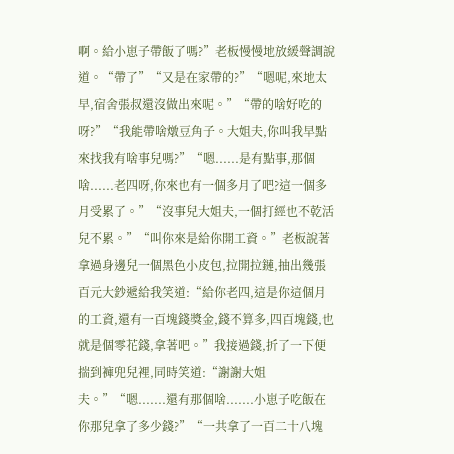啊。給小崽子帶飯了嗎?”老板慢慢地放緩聲調說道。“帶了”“又是在家帶的?”“嗯呢,來地太早,宿舍張叔還沒做出來呢。”“帶的啥好吃的呀?”“我能帶啥燉豆角子。大姐夫,你叫我早點來找我有啥事兒嗎?”“嗯......是有點事,那個啥......老四呀,你來也有一個多月了吧?這一個多月受累了。”“沒事兒大姐夫,一個打經也不乾活兒不累。”“叫你來是給你開工資。”老板說著拿過身邊兒一個黑色小皮包,拉開拉鏈,抽出幾張百元大鈔遞給我笑道:“給你老四,這是你這個月的工資,還有一百塊錢獎金,錢不算多,四百塊錢,也就是個零花錢,拿著吧。”我接過錢,折了一下便揣到褲兜兒裡,同時笑道:“謝謝大姐夫。”“嗯.......還有那個啥.......小崽子吃飯在你那兒拿了多少錢?”“一共拿了一百二十八塊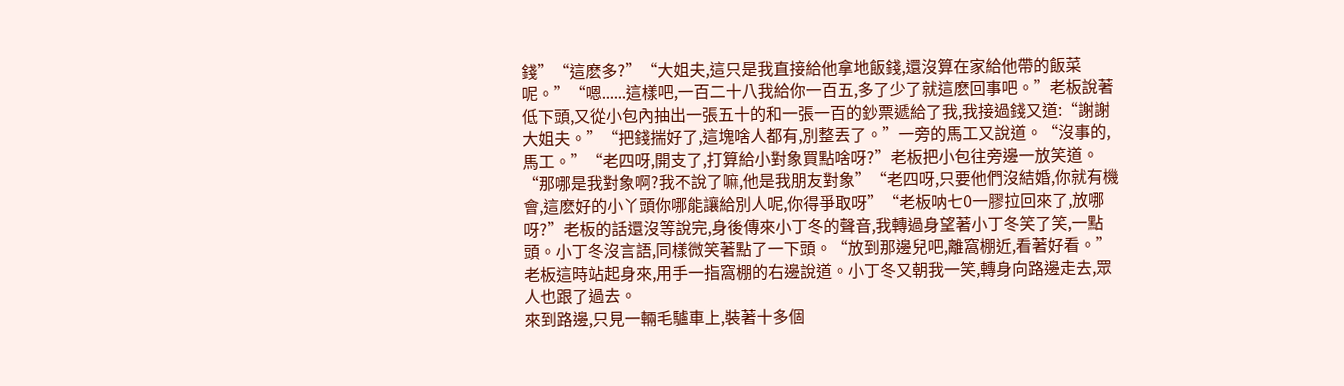錢”“這麽多?”“大姐夫,這只是我直接給他拿地飯錢,還沒算在家給他帶的飯菜呢。”“嗯......這樣吧,一百二十八我給你一百五,多了少了就這麽回事吧。”老板說著低下頭,又從小包內抽出一張五十的和一張一百的鈔票遞給了我,我接過錢又道:“謝謝大姐夫。”“把錢揣好了,這塊啥人都有,別整丟了。”一旁的馬工又說道。“沒事的,馬工。”“老四呀,開支了,打算給小對象買點啥呀?”老板把小包往旁邊一放笑道。“那哪是我對象啊?我不說了嘛,他是我朋友對象”“老四呀,只要他們沒結婚,你就有機會,這麽好的小丫頭你哪能讓給別人呢,你得爭取呀”“老板呐七0一膠拉回來了,放哪呀?”老板的話還沒等說完,身後傳來小丁冬的聲音,我轉過身望著小丁冬笑了笑,一點頭。小丁冬沒言語,同樣微笑著點了一下頭。“放到那邊兒吧,離窩棚近,看著好看。”老板這時站起身來,用手一指窩棚的右邊說道。小丁冬又朝我一笑,轉身向路邊走去,眾人也跟了過去。
來到路邊,只見一輛毛驢車上,裝著十多個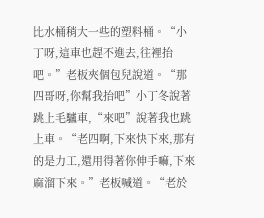比水桶稍大一些的塑料桶。“小丁呀,這車也趕不進去,往裡抬吧。”老板夾個包兒說道。“那四哥呀,你幫我抬吧”小丁冬說著跳上毛驢車,“來吧”說著我也跳上車。“老四啊,下來快下來,那有的是力工,還用得著你伸手嘛,下來麻溜下來。”老板喊道。“老於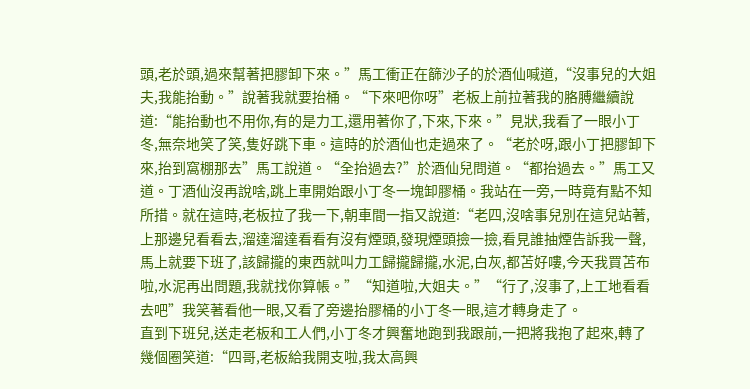頭,老於頭,過來幫著把膠卸下來。”馬工衝正在篩沙子的於酒仙喊道,“沒事兒的大姐夫,我能抬動。”說著我就要抬桶。“下來吧你呀”老板上前拉著我的胳膊繼續說道:“能抬動也不用你,有的是力工,還用著你了,下來,下來。”見狀,我看了一眼小丁冬,無奈地笑了笑,隻好跳下車。這時的於酒仙也走過來了。“老於呀,跟小丁把膠卸下來,抬到窩棚那去”馬工說道。“全抬過去?”於酒仙兒問道。“都抬過去。”馬工又道。丁酒仙沒再說啥,跳上車開始跟小丁冬一塊卸膠桶。我站在一旁,一時竟有點不知所措。就在這時,老板拉了我一下,朝車間一指又說道:“老四,沒啥事兒別在這兒站著,上那邊兒看看去,溜達溜達看看有沒有煙頭,發現煙頭撿一撿,看見誰抽煙告訴我一聲,馬上就要下班了,該歸攏的東西就叫力工歸攏歸攏,水泥,白灰,都苫好嘍,今天我買苫布啦,水泥再出問題,我就找你算帳。”“知道啦,大姐夫。”“行了,沒事了,上工地看看去吧”我笑著看他一眼,又看了旁邊抬膠桶的小丁冬一眼,這才轉身走了。
直到下班兒,送走老板和工人們,小丁冬才興奮地跑到我跟前,一把將我抱了起來,轉了幾個圈笑道:“四哥,老板給我開支啦,我太高興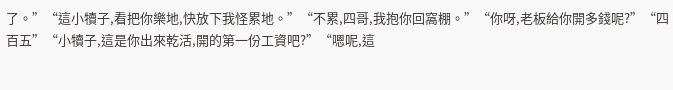了。”“這小犢子,看把你樂地,快放下我怪累地。”“不累,四哥,我抱你回窩棚。”“你呀,老板給你開多錢呢?”“四百五”“小犢子,這是你出來乾活,開的第一份工資吧?”“嗯呢,這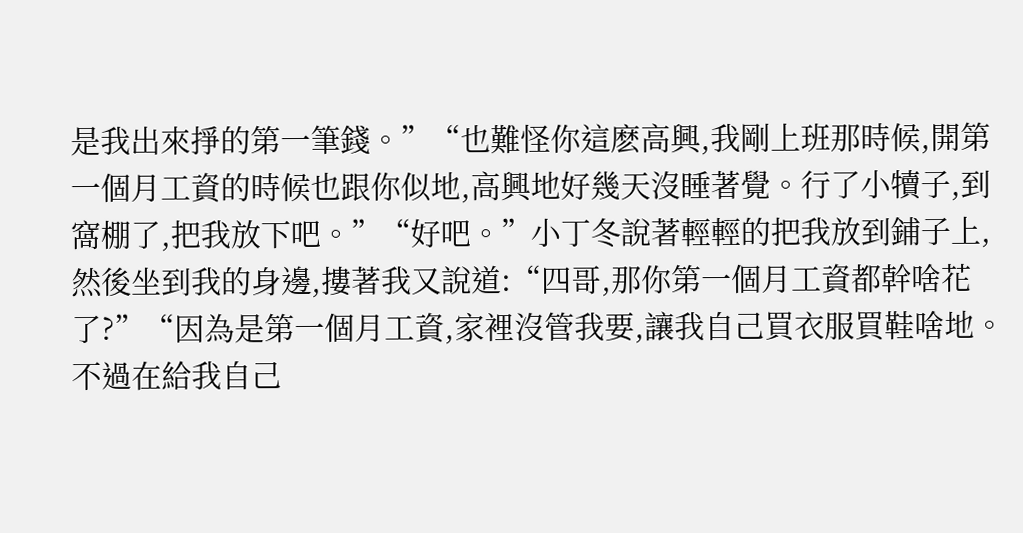是我出來掙的第一筆錢。”“也難怪你這麽高興,我剛上班那時候,開第一個月工資的時候也跟你似地,高興地好幾天沒睡著覺。行了小犢子,到窩棚了,把我放下吧。”“好吧。”小丁冬說著輕輕的把我放到鋪子上,然後坐到我的身邊,摟著我又說道:“四哥,那你第一個月工資都幹啥花了?”“因為是第一個月工資,家裡沒管我要,讓我自己買衣服買鞋啥地。不過在給我自己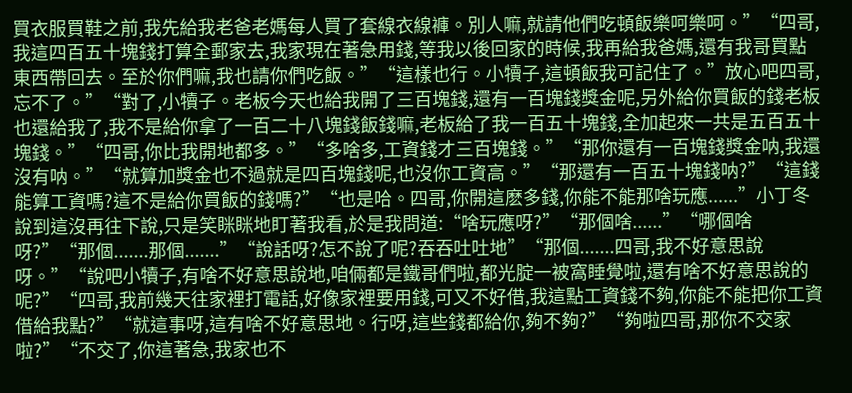買衣服買鞋之前,我先給我老爸老媽每人買了套線衣線褲。別人嘛,就請他們吃頓飯樂呵樂呵。”“四哥,我這四百五十塊錢打算全郵家去,我家現在著急用錢,等我以後回家的時候,我再給我爸媽,還有我哥買點東西帶回去。至於你們嘛,我也請你們吃飯。”“這樣也行。小犢子,這頓飯我可記住了。”放心吧四哥,忘不了。”“對了,小犢子。老板今天也給我開了三百塊錢,還有一百塊錢獎金呢,另外給你買飯的錢老板也還給我了,我不是給你拿了一百二十八塊錢飯錢嘛,老板給了我一百五十塊錢,全加起來一共是五百五十塊錢。”“四哥,你比我開地都多。”“多啥多,工資錢才三百塊錢。”“那你還有一百塊錢獎金呐,我還沒有呐。”“就算加獎金也不過就是四百塊錢呢,也沒你工資高。”“那還有一百五十塊錢呐?”“這錢能算工資嗎?這不是給你買飯的錢嗎?”“也是哈。四哥,你開這麽多錢,你能不能那啥玩應......”小丁冬說到這沒再往下說,只是笑眯眯地盯著我看,於是我問道:“啥玩應呀?”“那個啥......”“哪個啥呀?”“那個.......那個.......”“說話呀?怎不說了呢?吞吞吐吐地”“那個.......四哥,我不好意思說呀。”“說吧小犢子,有啥不好意思說地,咱倆都是鐵哥們啦,都光腚一被窩睡覺啦,還有啥不好意思說的呢?”“四哥,我前幾天往家裡打電話,好像家裡要用錢,可又不好借,我這點工資錢不夠,你能不能把你工資借給我點?”“就這事呀,這有啥不好意思地。行呀,這些錢都給你,夠不夠?”“夠啦四哥,那你不交家啦?”“不交了,你這著急,我家也不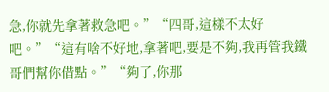急,你就先拿著救急吧。”“四哥,這樣不太好吧。”“這有啥不好地,拿著吧,要是不夠,我再管我鐵哥們幫你借點。”“夠了,你那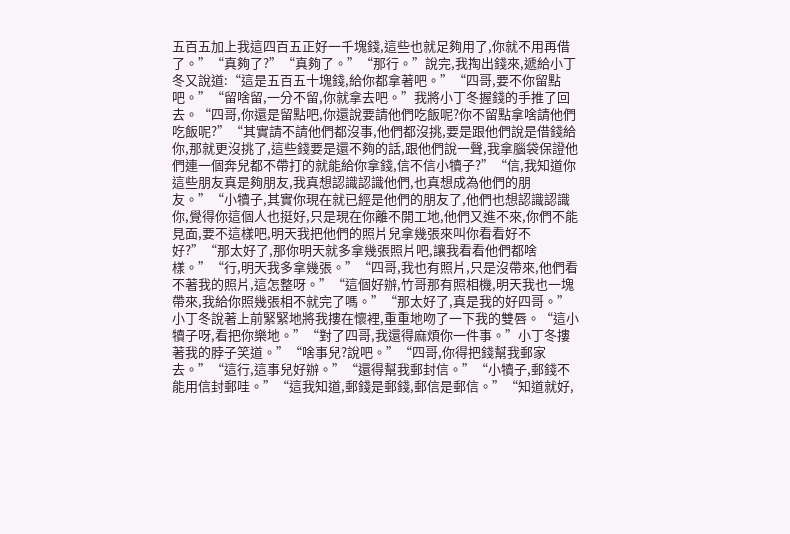五百五加上我這四百五正好一千塊錢,這些也就足夠用了,你就不用再借了。”“真夠了?”“真夠了。”“那行。”說完,我掏出錢來,遞給小丁冬又說道:“這是五百五十塊錢,給你都拿著吧。”“四哥,要不你留點吧。”“留啥留,一分不留,你就拿去吧。”我將小丁冬握錢的手推了回去。“四哥,你還是留點吧,你還說要請他們吃飯呢?你不留點拿啥請他們吃飯呢?”“其實請不請他們都沒事,他們都沒挑,要是跟他們說是借錢給你,那就更沒挑了,這些錢要是還不夠的話,跟他們說一聲,我拿腦袋保證他們連一個奔兒都不帶打的就能給你拿錢,信不信小犢子?”“信,我知道你這些朋友真是夠朋友,我真想認識認識他們,也真想成為他們的朋友。”“小犢子,其實你現在就已經是他們的朋友了,他們也想認識認識你,覺得你這個人也挺好,只是現在你離不開工地,他們又進不來,你們不能見面,要不這樣吧,明天我把他們的照片兒拿幾張來叫你看看好不好?”“那太好了,那你明天就多拿幾張照片吧,讓我看看他們都啥樣。”“行,明天我多拿幾張。”“四哥,我也有照片,只是沒帶來,他們看不著我的照片,這怎整呀。”“這個好辦,竹哥那有照相機,明天我也一塊帶來,我給你照幾張相不就完了嗎。”“那太好了,真是我的好四哥。”小丁冬說著上前緊緊地將我摟在懷裡,重重地吻了一下我的雙唇。“這小犢子呀,看把你樂地。”“對了四哥,我還得麻煩你一件事。”小丁冬摟著我的脖子笑道。”“啥事兒?說吧。”“四哥,你得把錢幫我郵家去。”“這行,這事兒好辦。”“還得幫我郵封信。”“小犢子,郵錢不能用信封郵哇。”“這我知道,郵錢是郵錢,郵信是郵信。”“知道就好,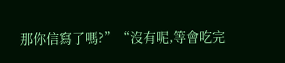那你信寫了嗎?”“沒有呢,等會吃完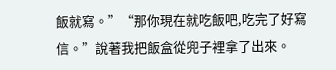飯就寫。”“那你現在就吃飯吧,吃完了好寫信。”說著我把飯盒從兜子裡拿了出來。